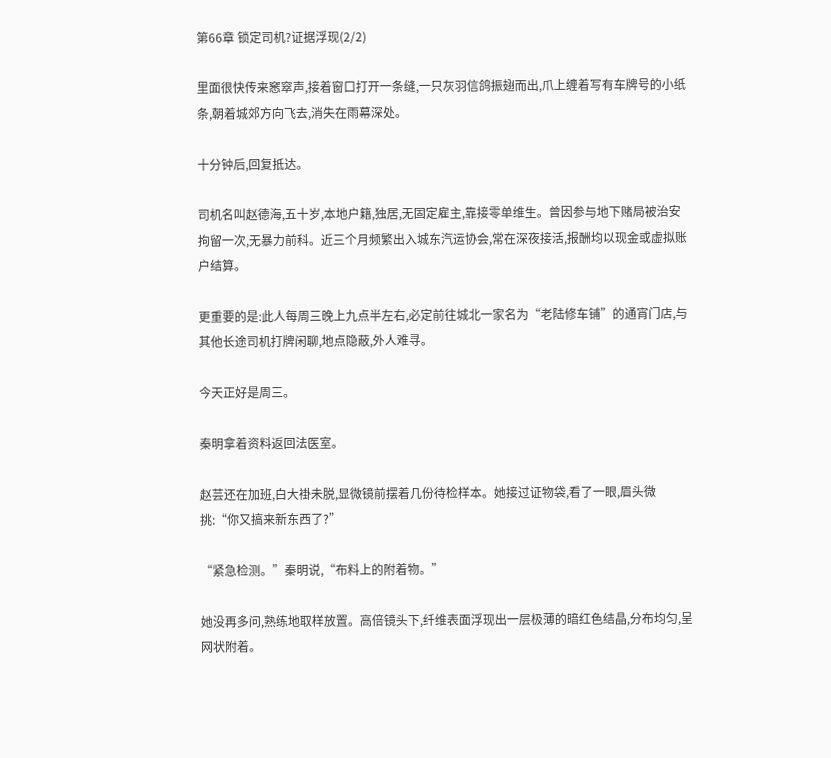第66章 锁定司机?证据浮现(2/2)

里面很快传来窸窣声,接着窗口打开一条缝,一只灰羽信鸽振翅而出,爪上缠着写有车牌号的小纸条,朝着城郊方向飞去,消失在雨幕深处。

十分钟后,回复抵达。

司机名叫赵德海,五十岁,本地户籍,独居,无固定雇主,靠接零单维生。曾因参与地下赌局被治安拘留一次,无暴力前科。近三个月频繁出入城东汽运协会,常在深夜接活,报酬均以现金或虚拟账户结算。

更重要的是:此人每周三晚上九点半左右,必定前往城北一家名为“老陆修车铺”的通宵门店,与其他长途司机打牌闲聊,地点隐蔽,外人难寻。

今天正好是周三。

秦明拿着资料返回法医室。

赵芸还在加班,白大褂未脱,显微镜前摆着几份待检样本。她接过证物袋,看了一眼,眉头微挑:“你又搞来新东西了?”

“紧急检测。”秦明说,“布料上的附着物。”

她没再多问,熟练地取样放置。高倍镜头下,纤维表面浮现出一层极薄的暗红色结晶,分布均匀,呈网状附着。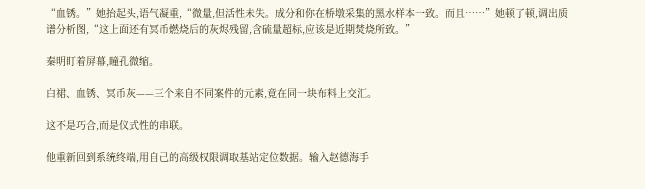“血锈。”她抬起头,语气凝重,“微量,但活性未失。成分和你在桥墩采集的黑水样本一致。而且……”她顿了顿,调出质谱分析图,“这上面还有冥币燃烧后的灰烬残留,含硫量超标,应该是近期焚烧所致。”

秦明盯着屏幕,瞳孔微缩。

白裙、血锈、冥币灰——三个来自不同案件的元素,竟在同一块布料上交汇。

这不是巧合,而是仪式性的串联。

他重新回到系统终端,用自己的高级权限调取基站定位数据。输入赵德海手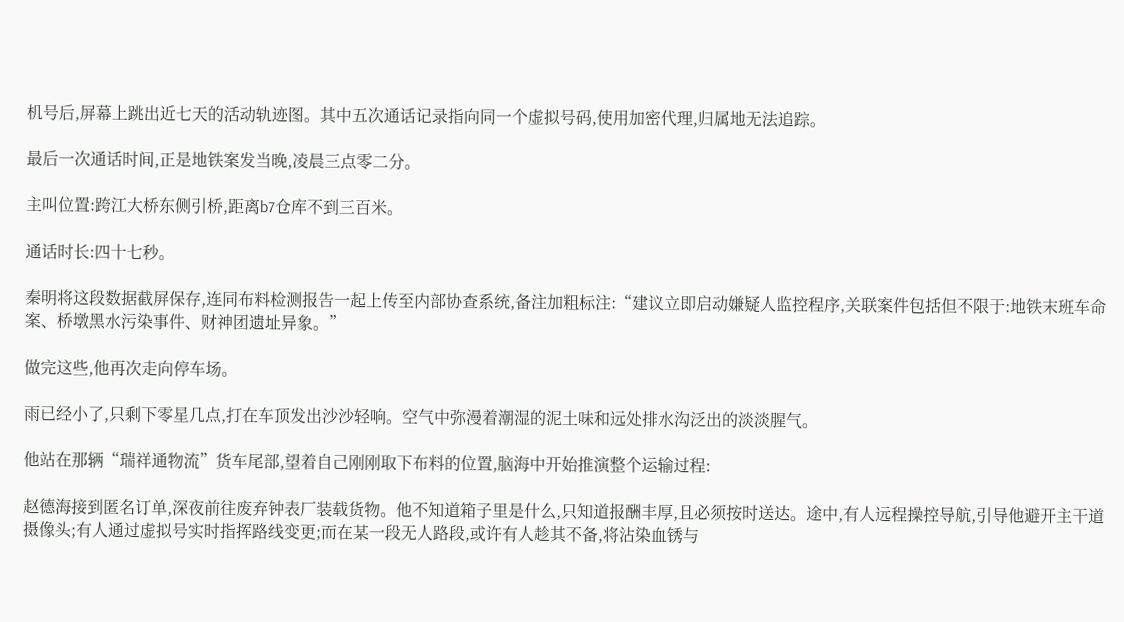机号后,屏幕上跳出近七天的活动轨迹图。其中五次通话记录指向同一个虚拟号码,使用加密代理,归属地无法追踪。

最后一次通话时间,正是地铁案发当晚,凌晨三点零二分。

主叫位置:跨江大桥东侧引桥,距离b7仓库不到三百米。

通话时长:四十七秒。

秦明将这段数据截屏保存,连同布料检测报告一起上传至内部协查系统,备注加粗标注:“建议立即启动嫌疑人监控程序,关联案件包括但不限于:地铁末班车命案、桥墩黑水污染事件、财神团遗址异象。”

做完这些,他再次走向停车场。

雨已经小了,只剩下零星几点,打在车顶发出沙沙轻响。空气中弥漫着潮湿的泥土味和远处排水沟泛出的淡淡腥气。

他站在那辆“瑞祥通物流”货车尾部,望着自己刚刚取下布料的位置,脑海中开始推演整个运输过程:

赵德海接到匿名订单,深夜前往废弃钟表厂装载货物。他不知道箱子里是什么,只知道报酬丰厚,且必须按时送达。途中,有人远程操控导航,引导他避开主干道摄像头;有人通过虚拟号实时指挥路线变更;而在某一段无人路段,或许有人趁其不备,将沾染血锈与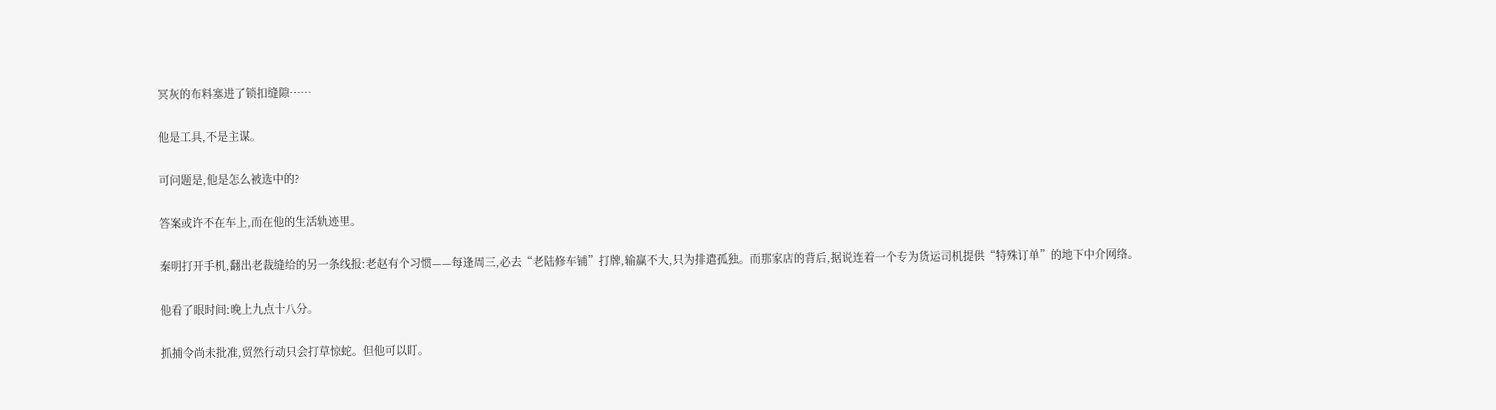冥灰的布料塞进了锁扣缝隙……

他是工具,不是主谋。

可问题是,他是怎么被选中的?

答案或许不在车上,而在他的生活轨迹里。

秦明打开手机,翻出老裁缝给的另一条线报:老赵有个习惯——每逢周三,必去“老陆修车铺”打牌,输赢不大,只为排遣孤独。而那家店的背后,据说连着一个专为货运司机提供“特殊订单”的地下中介网络。

他看了眼时间:晚上九点十八分。

抓捕令尚未批准,贸然行动只会打草惊蛇。但他可以盯。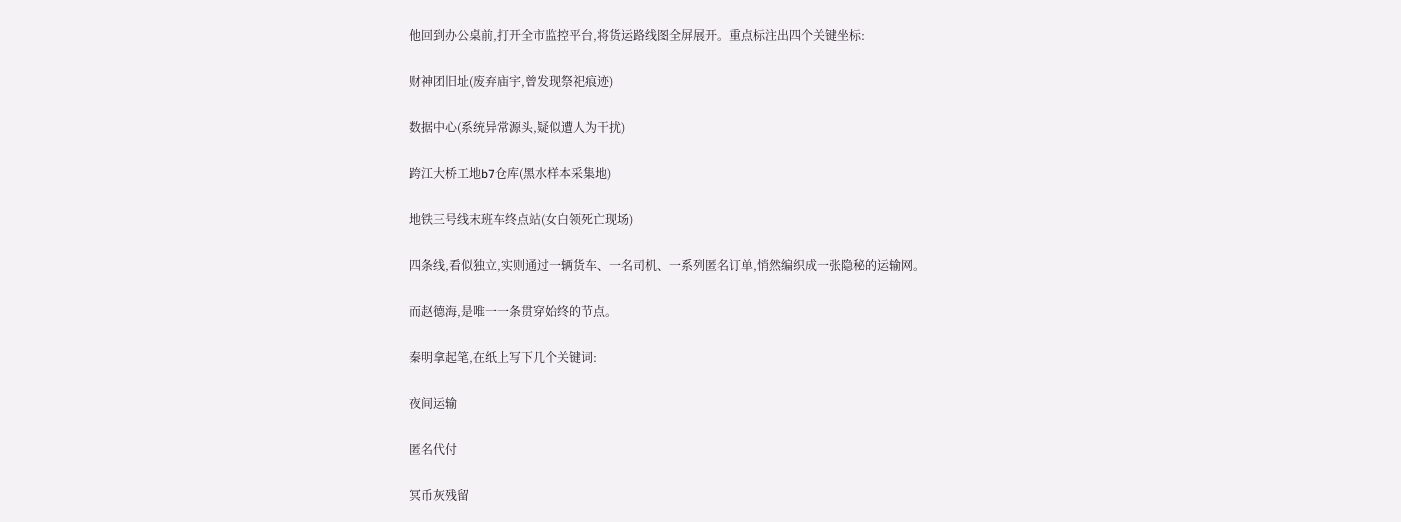他回到办公桌前,打开全市监控平台,将货运路线图全屏展开。重点标注出四个关键坐标:

财神团旧址(废弃庙宇,曾发现祭祀痕迹)

数据中心(系统异常源头,疑似遭人为干扰)

跨江大桥工地b7仓库(黑水样本采集地)

地铁三号线末班车终点站(女白领死亡现场)

四条线,看似独立,实则通过一辆货车、一名司机、一系列匿名订单,悄然编织成一张隐秘的运输网。

而赵德海,是唯一一条贯穿始终的节点。

秦明拿起笔,在纸上写下几个关键词:

夜间运输

匿名代付

冥币灰残留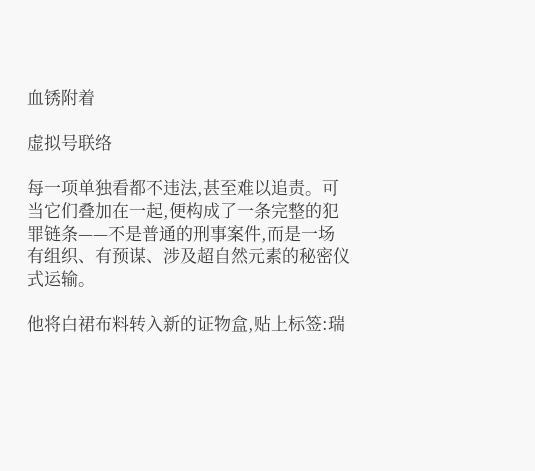血锈附着

虚拟号联络

每一项单独看都不违法,甚至难以追责。可当它们叠加在一起,便构成了一条完整的犯罪链条——不是普通的刑事案件,而是一场有组织、有预谋、涉及超自然元素的秘密仪式运输。

他将白裙布料转入新的证物盒,贴上标签:瑞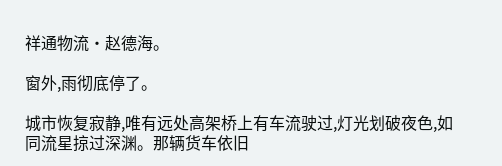祥通物流·赵德海。

窗外,雨彻底停了。

城市恢复寂静,唯有远处高架桥上有车流驶过,灯光划破夜色,如同流星掠过深渊。那辆货车依旧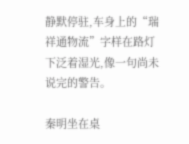静默停驻,车身上的“瑞祥通物流”字样在路灯下泛着湿光,像一句尚未说完的警告。

秦明坐在桌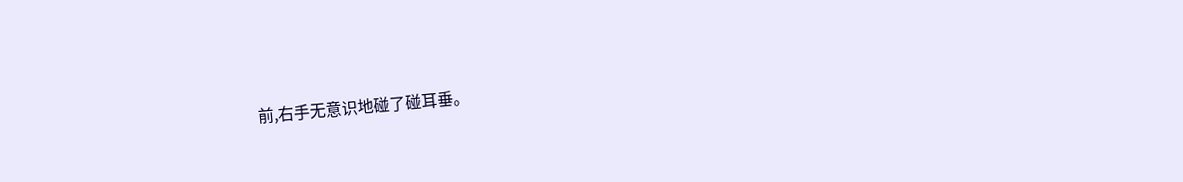前,右手无意识地碰了碰耳垂。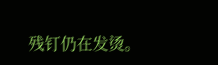残钉仍在发烫。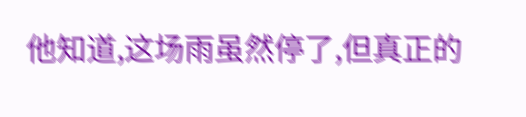他知道,这场雨虽然停了,但真正的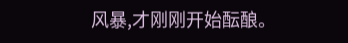风暴,才刚刚开始酝酿。